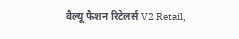वैल्यू फैशन रिटेलर्स V2 Retail,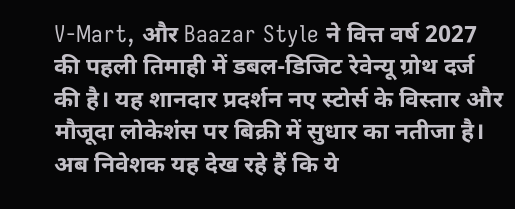V-Mart, और Baazar Style ने वित्त वर्ष 2027 की पहली तिमाही में डबल-डिजिट रेवेन्यू ग्रोथ दर्ज की है। यह शानदार प्रदर्शन नए स्टोर्स के विस्तार और मौजूदा लोकेशंस पर बिक्री में सुधार का नतीजा है। अब निवेशक यह देख रहे हैं कि ये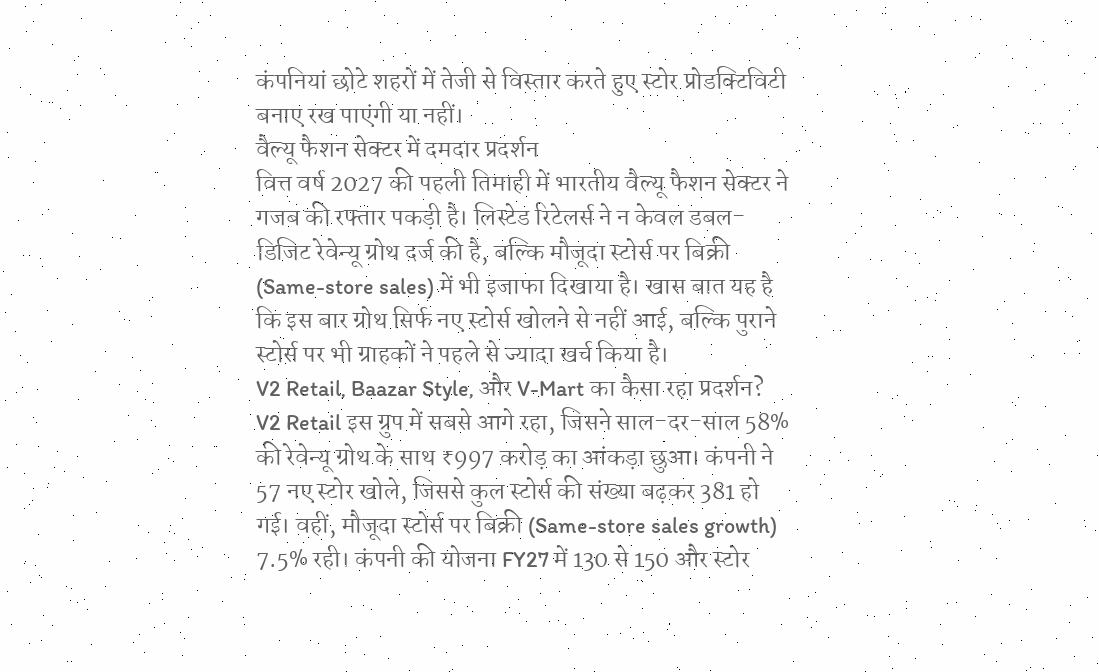कंपनियां छोटे शहरों में तेजी से विस्तार करते हुए स्टोर प्रोडक्टिविटी बनाए रख पाएंगी या नहीं।
वैल्यू फैशन सेक्टर में दमदार प्रदर्शन
वित्त वर्ष 2027 की पहली तिमाही में भारतीय वैल्यू फैशन सेक्टर ने गजब की रफ्तार पकड़ी है। लिस्टेड रिटेलर्स ने न केवल डबल-डिजिट रेवेन्यू ग्रोथ दर्ज की है, बल्कि मौजूदा स्टोर्स पर बिक्री (Same-store sales) में भी इजाफा दिखाया है। खास बात यह है कि इस बार ग्रोथ सिर्फ नए स्टोर्स खोलने से नहीं आई, बल्कि पुराने स्टोर्स पर भी ग्राहकों ने पहले से ज्यादा खर्च किया है।
V2 Retail, Baazar Style, और V-Mart का कैसा रहा प्रदर्शन?
V2 Retail इस ग्रुप में सबसे आगे रहा, जिसने साल-दर-साल 58% की रेवेन्यू ग्रोथ के साथ ₹997 करोड़ का आंकड़ा छुआ। कंपनी ने 57 नए स्टोर खोले, जिससे कुल स्टोर्स की संख्या बढ़कर 381 हो गई। वहीं, मौजूदा स्टोर्स पर बिक्री (Same-store sales growth) 7.5% रही। कंपनी की योजना FY27 में 130 से 150 और स्टोर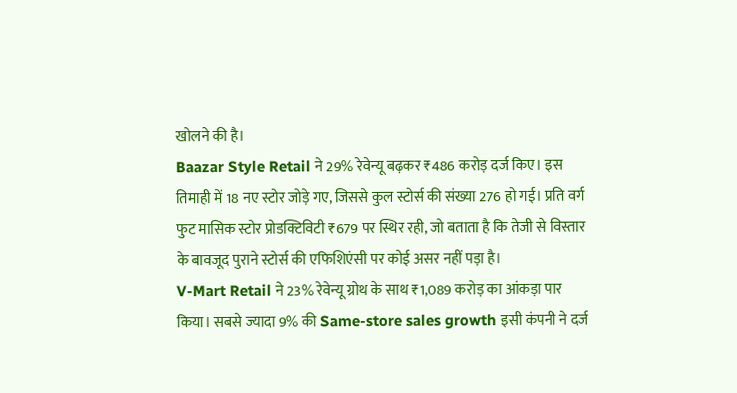खोलने की है।
Baazar Style Retail ने 29% रेवेन्यू बढ़कर ₹486 करोड़ दर्ज किए। इस तिमाही में 18 नए स्टोर जोड़े गए, जिससे कुल स्टोर्स की संख्या 276 हो गई। प्रति वर्ग फुट मासिक स्टोर प्रोडक्टिविटी ₹679 पर स्थिर रही, जो बताता है कि तेजी से विस्तार के बावजूद पुराने स्टोर्स की एफिशिएंसी पर कोई असर नहीं पड़ा है।
V-Mart Retail ने 23% रेवेन्यू ग्रोथ के साथ ₹1,089 करोड़ का आंकड़ा पार किया। सबसे ज्यादा 9% की Same-store sales growth इसी कंपनी ने दर्ज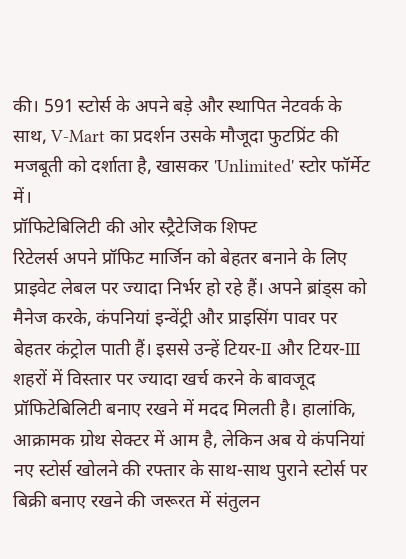की। 591 स्टोर्स के अपने बड़े और स्थापित नेटवर्क के साथ, V-Mart का प्रदर्शन उसके मौजूदा फुटप्रिंट की मजबूती को दर्शाता है, खासकर 'Unlimited' स्टोर फॉर्मेट में।
प्रॉफिटेबिलिटी की ओर स्ट्रैटेजिक शिफ्ट
रिटेलर्स अपने प्रॉफिट मार्जिन को बेहतर बनाने के लिए प्राइवेट लेबल पर ज्यादा निर्भर हो रहे हैं। अपने ब्रांड्स को मैनेज करके, कंपनियां इन्वेंट्री और प्राइसिंग पावर पर बेहतर कंट्रोल पाती हैं। इससे उन्हें टियर-II और टियर-III शहरों में विस्तार पर ज्यादा खर्च करने के बावजूद प्रॉफिटेबिलिटी बनाए रखने में मदद मिलती है। हालांकि, आक्रामक ग्रोथ सेक्टर में आम है, लेकिन अब ये कंपनियां नए स्टोर्स खोलने की रफ्तार के साथ-साथ पुराने स्टोर्स पर बिक्री बनाए रखने की जरूरत में संतुलन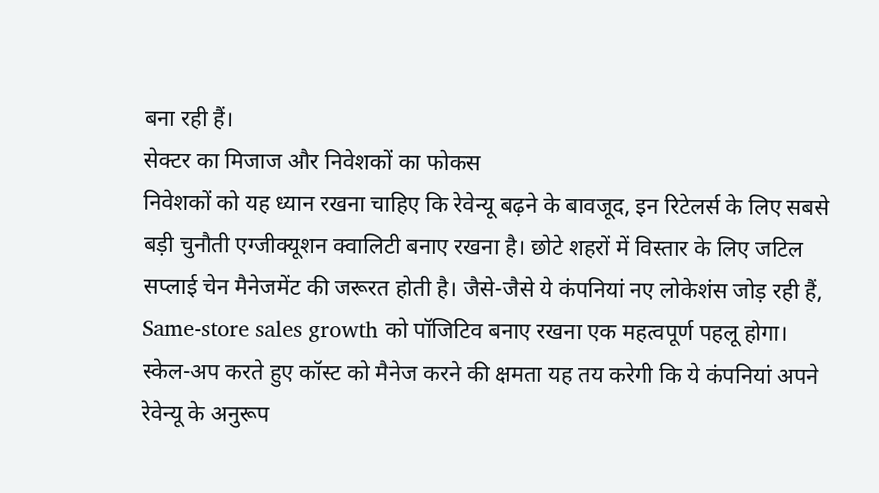बना रही हैं।
सेक्टर का मिजाज और निवेशकों का फोकस
निवेशकों को यह ध्यान रखना चाहिए कि रेवेन्यू बढ़ने के बावजूद, इन रिटेलर्स के लिए सबसे बड़ी चुनौती एग्जीक्यूशन क्वालिटी बनाए रखना है। छोटे शहरों में विस्तार के लिए जटिल सप्लाई चेन मैनेजमेंट की जरूरत होती है। जैसे-जैसे ये कंपनियां नए लोकेशंस जोड़ रही हैं, Same-store sales growth को पॉजिटिव बनाए रखना एक महत्वपूर्ण पहलू होगा। स्केल-अप करते हुए कॉस्ट को मैनेज करने की क्षमता यह तय करेगी कि ये कंपनियां अपने रेवेन्यू के अनुरूप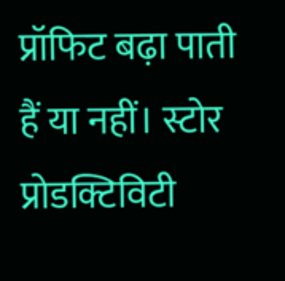प्रॉफिट बढ़ा पाती हैं या नहीं। स्टोर प्रोडक्टिविटी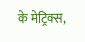के मेट्रिक्स,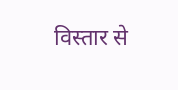विस्तार से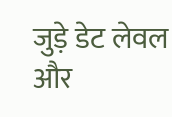जुड़े डेट लेवल और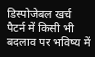डिस्पोजेबल खर्च पैटर्न में किसी भी बदलाव पर भविष्य में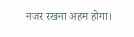नजर रखना अहम होगा।